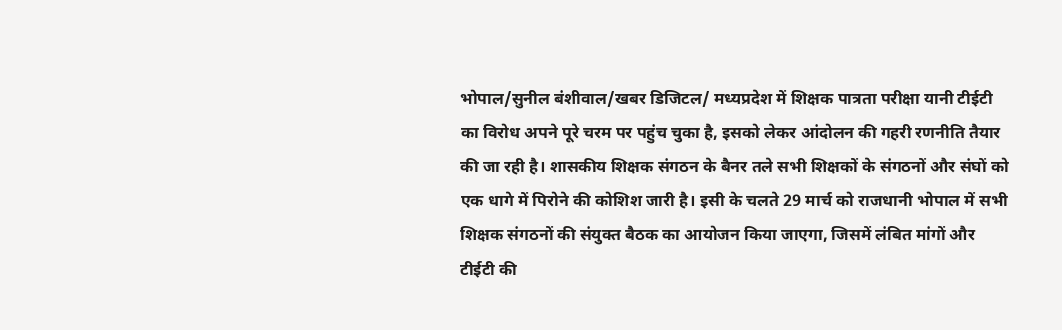भोपाल/सुनील बंशीवाल/खबर डिजिटल/ मध्यप्रदेश में शिक्षक पात्रता परीक्षा यानी टीईटी का विरोध अपने पूरे चरम पर पहुंच चुका है, इसको लेकर आंदोलन की गहरी रणनीति तैयार की जा रही है। शासकीय शिक्षक संगठन के बैनर तले सभी शिक्षकों के संगठनों और संघों को एक धागे में पिरोने की कोशिश जारी है। इसी के चलते 29 मार्च को राजधानी भोपाल में सभी शिक्षक संगठनों की संयुक्त बैठक का आयोजन किया जाएगा, जिसमें लंबित मांगों और टीईटी की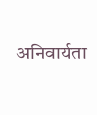अनिवार्यता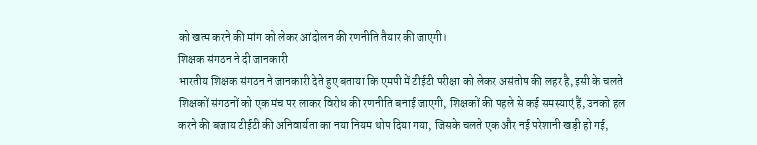को खत्म करने की मांग को लेकर आंदोलन की रणनीति तैयार की जाएगी।
शिक्षक संगठन ने दी जानकारी
भारतीय शिक्षक संगठन ने जानकारी देते हुए बताया कि एमपी में टीईटी परीक्षा को लेकर असंतोष की लहर है, इसी के चलते शिक्षकों संगठनों को एक मंच पर लाकर विरोध की रणनीति बनाई जाएगी, शिक्षकों की पहले से कई समस्याएं हैं, उनको हल करने की बजाय टीईटी की अनिवार्यता का नया नियम थोप दिया गया, जिसके चलते एक और नई परेशानी खड़ी हो गई,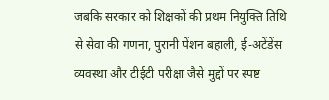जबकि सरकार को शिक्षकों की प्रथम नियुक्ति तिथि से सेवा की गणना, पुरानी पेंशन बहाली, ई-अटेंडेंस व्यवस्था और टीईटी परीक्षा जैसे मुद्दों पर स्पष्ट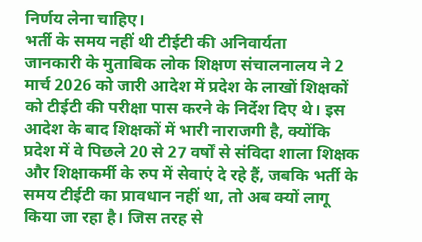निर्णय लेना चाहिए।
भर्ती के समय नहीं थी टीईटी की अनिवार्यता
जानकारी के मुताबिक लोक शिक्षण संचालनालय ने 2 मार्च 2026 को जारी आदेश में प्रदेश के लाखों शिक्षकों को टीईटी की परीक्षा पास करने के निर्देश दिए थे। इस आदेश के बाद शिक्षकों में भारी नाराजगी है, क्योंकि प्रदेश में वे पिछले 20 से 27 वर्षों से संविदा शाला शिक्षक और शिक्षाकर्मी के रुप में सेवाएं दे रहे हैं, जबकि भर्ती के समय टीईटी का प्रावधान नहीं था, तो अब क्यों लागू किया जा रहा है। जिस तरह से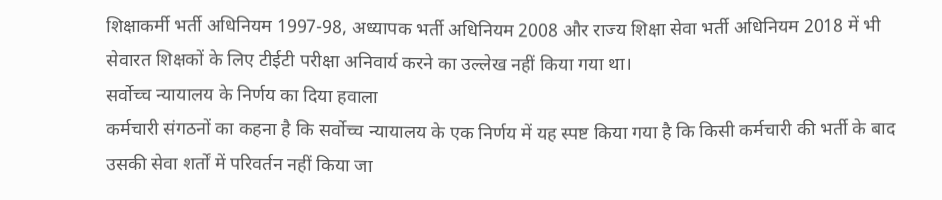शिक्षाकर्मी भर्ती अधिनियम 1997-98, अध्यापक भर्ती अधिनियम 2008 और राज्य शिक्षा सेवा भर्ती अधिनियम 2018 में भी सेवारत शिक्षकों के लिए टीईटी परीक्षा अनिवार्य करने का उल्लेख नहीं किया गया था।
सर्वोच्च न्यायालय के निर्णय का दिया हवाला
कर्मचारी संगठनों का कहना है कि सर्वोच्च न्यायालय के एक निर्णय में यह स्पष्ट किया गया है कि किसी कर्मचारी की भर्ती के बाद उसकी सेवा शर्तों में परिवर्तन नहीं किया जा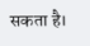सकता है।